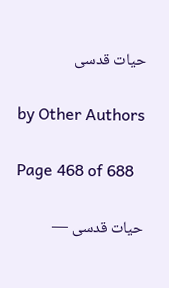حیات قدسی

by Other Authors

Page 468 of 688

حیات قدسی —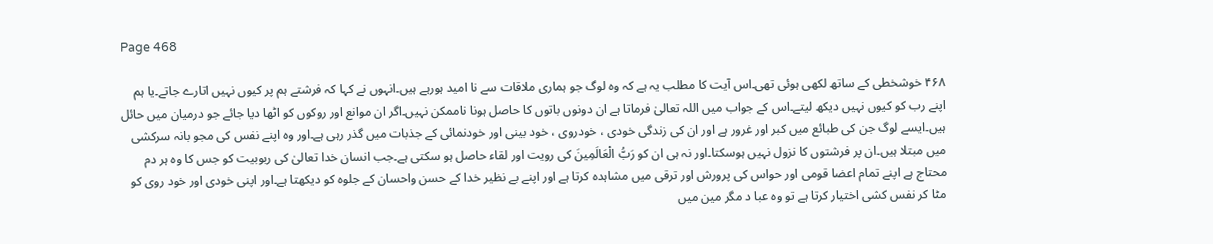Page 468

۴۶۸ خوشخطی کے ساتھ لکھی ہوئی تھی۔اس آیت کا مطلب یہ ہے کہ وہ لوگ جو ہماری ملاقات سے نا امید ہورہے ہیں۔انہوں نے کہا کہ فرشتے ہم پر کیوں نہیں اتارے جاتے۔یا ہم اپنے رب کو کیوں نہیں دیکھ لیتے۔اس کے جواب میں اللہ تعالیٰ فرماتا ہے ان دونوں باتوں کا حاصل ہونا ناممکن نہیں۔اگر ان موانع اور روکوں کو اٹھا دیا جائے جو درمیان میں حائل ہیں۔ایسے لوگ جن کی طبائع میں کبر اور غرور ہے اور ان کی زندگی خودی ، خودروی ، خود بینی اور خودنمائی کے جذبات میں گذر رہی ہے۔اور وہ اپنے نفس کی مجو بانہ سرکشی میں مبتلا ہیں۔ان پر فرشتوں کا نزول نہیں ہوسکتا۔اور نہ ہی ان کو رَبُّ الْعَالَمِینَ کی رویت اور لقاء حاصل ہو سکتی ہے۔جب انسان خدا تعالیٰ کی ربوبیت کو جس کا وہ ہر دم محتاج ہے اپنے تمام اعضا قومی اور حواس کی پرورش اور ترقی میں مشاہدہ کرتا ہے اور اپنے بے نظیر خدا کے حسن واحسان کے جلوہ کو دیکھتا ہے۔اور اپنی خودی اور خود روی کو مٹا کر نفس کشی اختیار کرتا ہے تو وہ عبا د مگر مین میں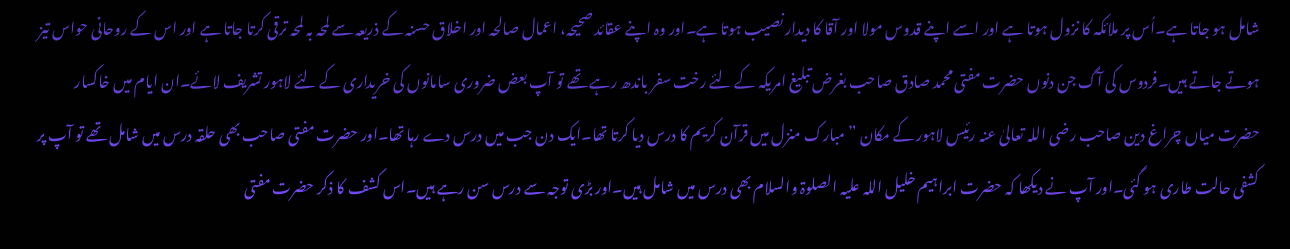شامل ہو جاتا ہے۔اُس پر ملائکہ کا نزول ہوتا ہے اور اسے اپنے قدوس مولا اور آقا کا دیدار نصیب ہوتا ہے۔اور وہ اپنے عقائد صحیحہ، اعمال صالحہ اور اخلاق حسنہ کے ذریعہ سے لمحہ بہ لمحہ ترقی کرتا جاتا ہے اور اس کے روحانی حواس تیز ہوتے جاتے ہیں۔فردوس کی آگ جن دنوں حضرت مفتی محمد صادق صاحب بغرض تبلیغ امریکہ کے لئے رخت سفر باندھ رہے تھے تو آپ بعض ضروری سامانوں کی خریداری کے لئے لاہور تشریف لائے۔ان ایام میں خاکسار حضرت میاں چراغ دین صاحب رضی اللہ تعالیٰ عنہ رئیس لاہور کے مکان ”مبارک منزل میں قرآن کریم کا درس دیا کرتا تھا۔ایک دن جب میں درس دے رہا تھا۔اور حضرت مفتی صاحب بھی حلقہ درس میں شامل تھے تو آپ پر کشفی حالت طاری ہو گئی۔اور آپ نے دیکھا کہ حضرت ابراہیم خلیل اللہ علیہ الصلوۃ والسلام بھی درس میں شامل ہیں۔اور بڑی توجہ سے درس سن رہے ہیں۔اس کشف کا ذکر حضرت مفتی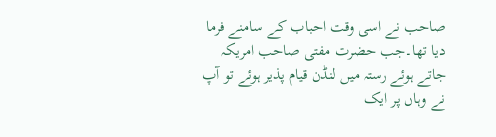صاحب نے اسی وقت احباب کے سامنے فرما دیا تھا۔جب حضرت مفتی صاحب امریکہ جاتے ہوئے رستہ میں لنڈن قیام پذیر ہوئے تو آپ نے وہاں پر ایک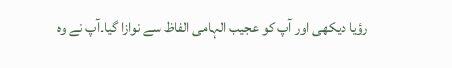رؤیا دیکھی اور آپ کو عجیب الہامی الفاظ سے نوازا گیا۔آپ نے وہ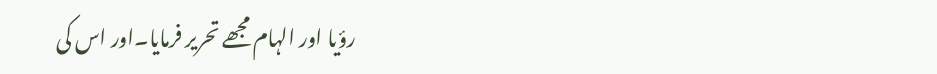رؤیا اور الہام مجھے تحریر فرمایا۔اور اس کی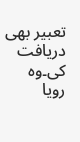تعبیر بھی دریافت کی۔وہ رویا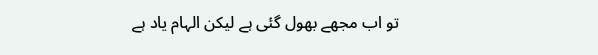تو اب مجھے بھول گئی ہے لیکن الہام یاد ہے